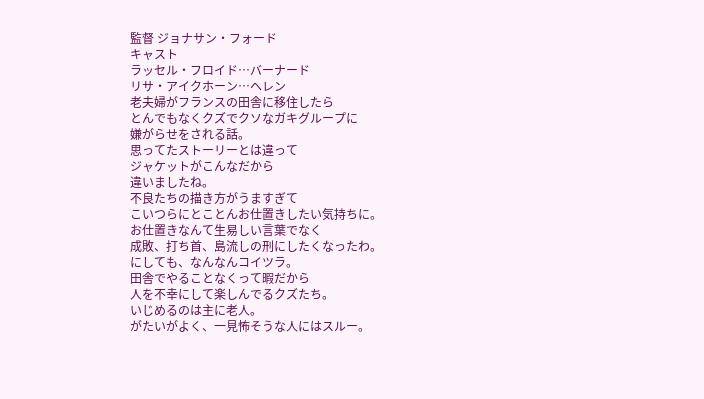監督 ジョナサン・フォード
キャスト
ラッセル・フロイド…バーナード
リサ・アイクホーン…ヘレン
老夫婦がフランスの田舎に移住したら
とんでもなくクズでクソなガキグループに
嫌がらせをされる話。
思ってたストーリーとは違って
ジャケットがこんなだから
違いましたね。
不良たちの描き方がうますぎて
こいつらにとことんお仕置きしたい気持ちに。
お仕置きなんて生易しい言葉でなく
成敗、打ち首、島流しの刑にしたくなったわ。
にしても、なんなんコイツラ。
田舎でやることなくって暇だから
人を不幸にして楽しんでるクズたち。
いじめるのは主に老人。
がたいがよく、一見怖そうな人にはスルー。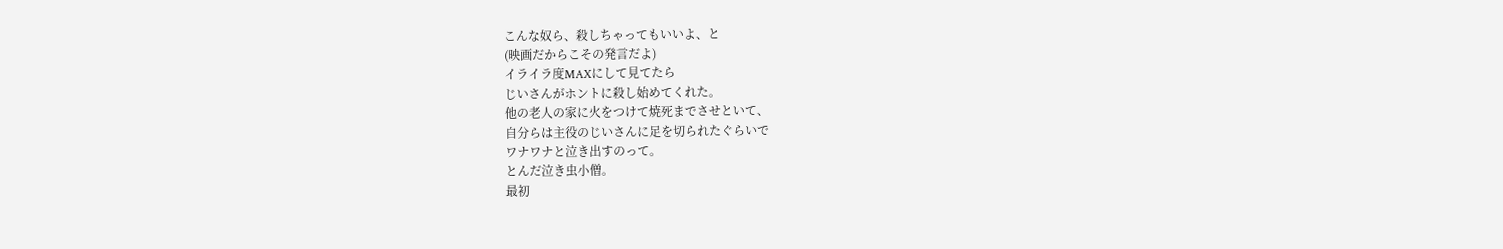こんな奴ら、殺しちゃってもいいよ、と
(映画だからこその発言だよ)
イライラ度MAXにして見てたら
じいさんがホントに殺し始めてくれた。
他の老人の家に火をつけて焼死までさせといて、
自分らは主役のじいさんに足を切られたぐらいで
ワナワナと泣き出すのって。
とんだ泣き虫小僧。
最初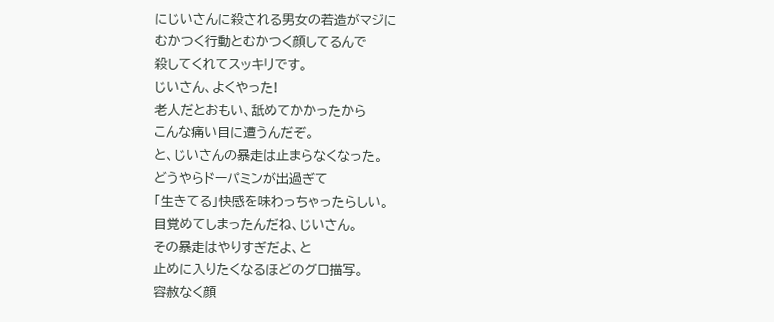にじいさんに殺される男女の若造がマジに
むかつく行動とむかつく顔してるんで
殺してくれてスッキリです。
じいさん、よくやった!
老人だとおもい、舐めてかかったから
こんな痛い目に遭うんだぞ。
と、じいさんの暴走は止まらなくなった。
どうやらドーパミンが出過ぎて
「生きてる」快感を味わっちゃったらしい。
目覚めてしまったんだね、じいさん。
その暴走はやりすぎだよ、と
止めに入りたくなるほどのグロ描写。
容赦なく顔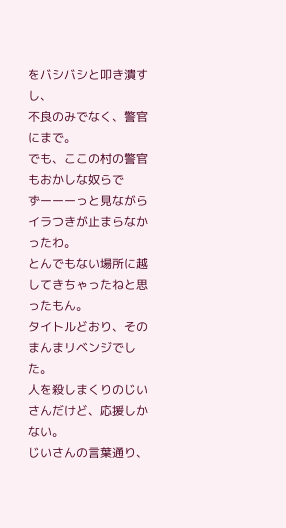をバシバシと叩き潰すし、
不良のみでなく、警官にまで。
でも、ここの村の警官もおかしな奴らで
ずーーーっと見ながらイラつきが止まらなかったわ。
とんでもない場所に越してきちゃったねと思ったもん。
タイトルどおり、そのまんまリベンジでした。
人を殺しまくりのじいさんだけど、応援しかない。
じいさんの言葉通り、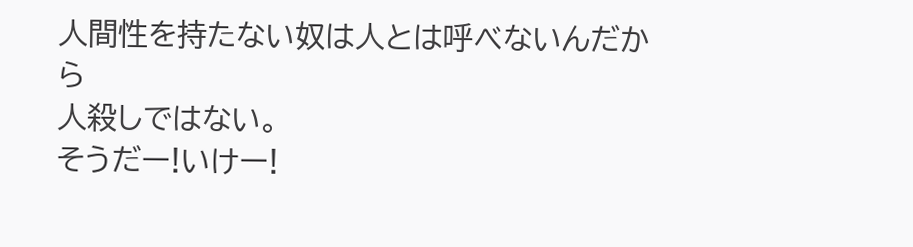人間性を持たない奴は人とは呼べないんだから
人殺しではない。
そうだー!いけー!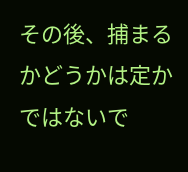その後、捕まるかどうかは定かではないで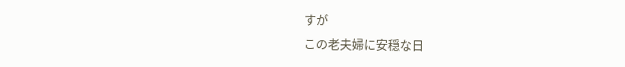すが
この老夫婦に安穏な日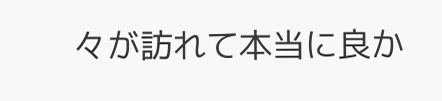々が訪れて本当に良か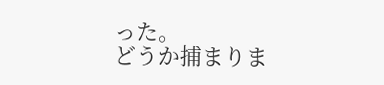った。
どうか捕まりま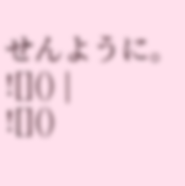せんように。
![]() |
![]()